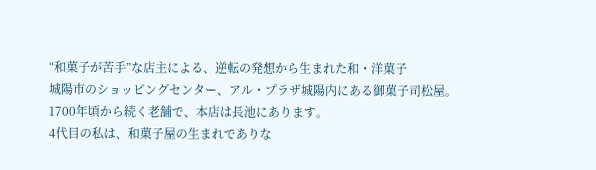“和菓子が苦手”な店主による、逆転の発想から生まれた和・洋菓子
城陽市のショッピングセンター、アル・プラザ城陽内にある御菓子司松屋。1700年頃から続く老舗で、本店は長池にあります。
4代目の私は、和菓子屋の生まれでありな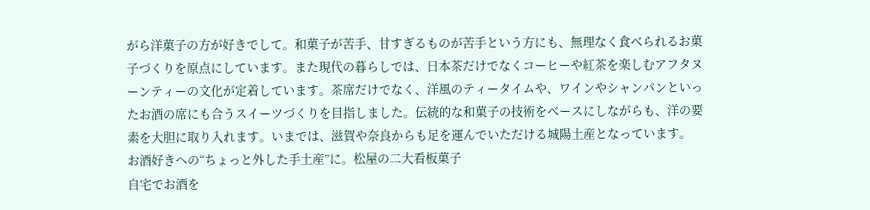がら洋菓子の方が好きでして。和菓子が苦手、甘すぎるものが苦手という方にも、無理なく食べられるお菓子づくりを原点にしています。また現代の暮らしでは、日本茶だけでなくコーヒーや紅茶を楽しむアフタヌーンティーの文化が定着しています。茶席だけでなく、洋風のティータイムや、ワインやシャンパンといったお酒の席にも合うスイーツづくりを目指しました。伝統的な和菓子の技術をベースにしながらも、洋の要素を大胆に取り入れます。いまでは、滋賀や奈良からも足を運んでいただける城陽土産となっています。
お酒好きへの“ちょっと外した手土産”に。松屋の二大看板菓子
自宅でお酒を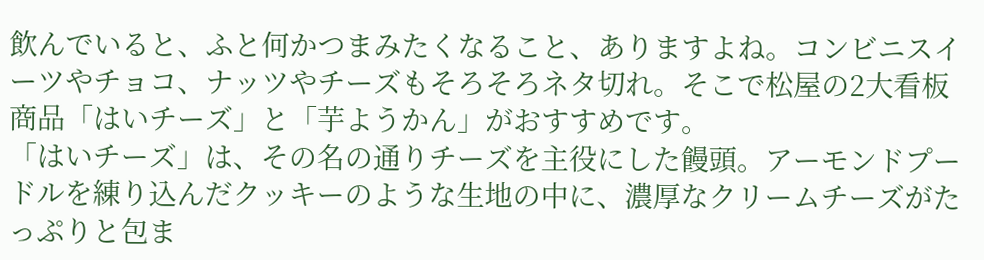飲んでいると、ふと何かつまみたくなること、ありますよね。コンビニスイーツやチョコ、ナッツやチーズもそろそろネタ切れ。そこで松屋の2大看板商品「はいチーズ」と「芋ようかん」がおすすめです。
「はいチーズ」は、その名の通りチーズを主役にした饅頭。アーモンドプードルを練り込んだクッキーのような生地の中に、濃厚なクリームチーズがたっぷりと包ま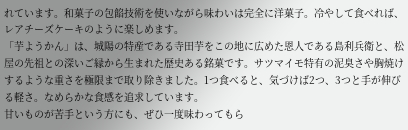れています。和菓子の包餡技術を使いながら味わいは完全に洋菓子。冷やして食べれば、レアチーズケーキのように楽しめます。
「芋ようかん」は、城陽の特産である寺田芋をこの地に広めた恩人である島利兵衛と、松屋の先祖との深いご縁から生まれた歴史ある銘菓です。サツマイモ特有の泥臭さや胸焼けするような重さを極限まで取り除きました。1つ食べると、気づけば2つ、3つと手が伸びる軽さ。なめらかな食感を追求しています。
甘いものが苦手という方にも、ぜひ一度味わってもら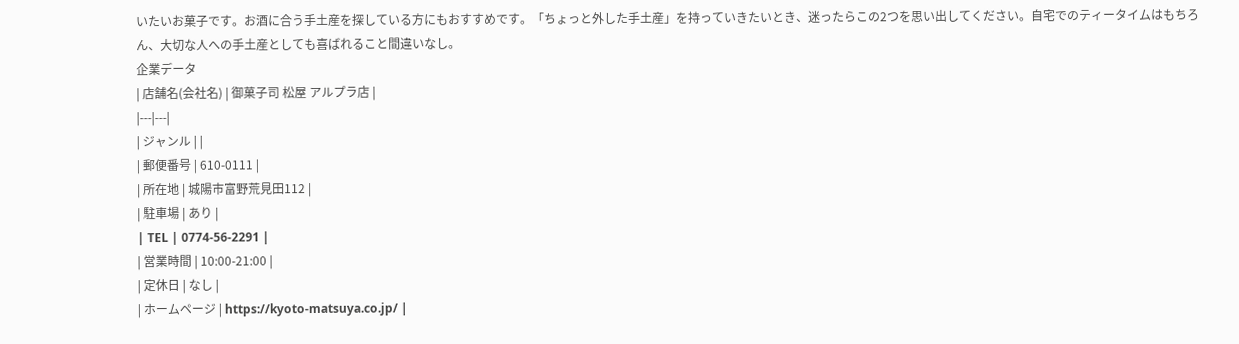いたいお菓子です。お酒に合う手土産を探している方にもおすすめです。「ちょっと外した手土産」を持っていきたいとき、迷ったらこの2つを思い出してください。自宅でのティータイムはもちろん、大切な人への手土産としても喜ばれること間違いなし。
企業データ
| 店舗名(会社名) | 御菓子司 松屋 アルプラ店 |
|---|---|
| ジャンル | |
| 郵便番号 | 610-0111 |
| 所在地 | 城陽市富野荒見田112 |
| 駐車場 | あり |
| TEL | 0774-56-2291 |
| 営業時間 | 10:00-21:00 |
| 定休日 | なし |
| ホームページ | https://kyoto-matsuya.co.jp/ |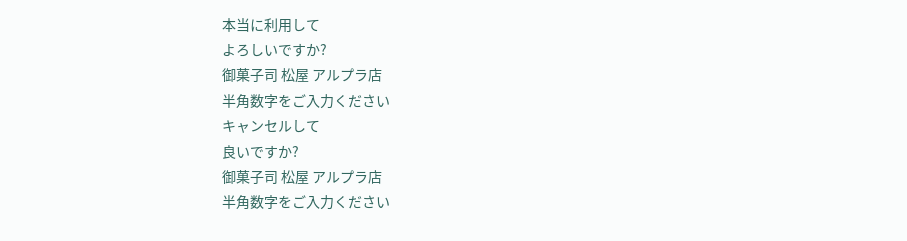本当に利用して
よろしいですか?
御菓子司 松屋 アルプラ店
半角数字をご入力ください
キャンセルして
良いですか?
御菓子司 松屋 アルプラ店
半角数字をご入力ください